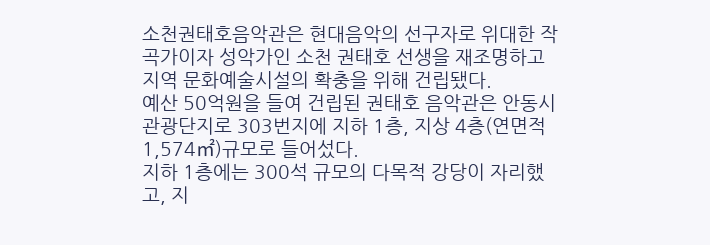소천권태호음악관은 현대음악의 선구자로 위대한 작곡가이자 성악가인 소천 권태호 선생을 재조명하고 지역 문화예술시설의 확충을 위해 건립됐다.
예산 50억원을 들여 건립된 권태호 음악관은 안동시 관광단지로 303번지에 지하 1층, 지상 4층(연면적1,574㎡)규모로 들어섰다.
지하 1층에는 300석 규모의 다목적 강당이 자리했고, 지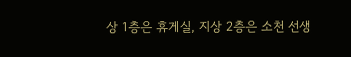상 1층은 휴게실, 지상 2층은 소천 선생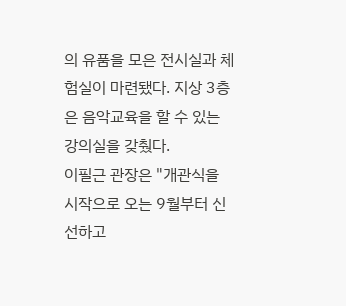의 유품을 모은 전시실과 체험실이 마련됐다. 지상 3층은 음악교육을 할 수 있는 강의실을 갖췄다.
이필근 관장은 "개관식을 시작으로 오는 9월부터 신선하고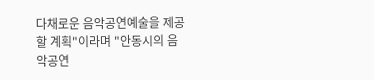다채로운 음악공연예술을 제공할 계획"이라며 "안동시의 음악공연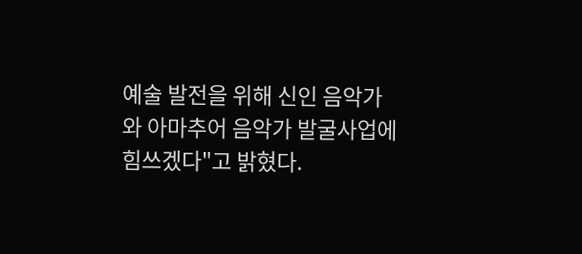예술 발전을 위해 신인 음악가와 아마추어 음악가 발굴사업에 힘쓰겠다"고 밝혔다.